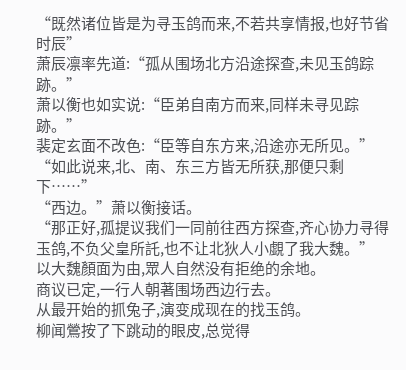“既然诸位皆是为寻玉鸽而来,不若共享情报,也好节省时辰”
萧辰凛率先道:“孤从围场北方沿途探查,未见玉鸽踪跡。”
萧以衡也如实说:“臣弟自南方而来,同样未寻见踪跡。”
裴定玄面不改色:“臣等自东方来,沿途亦无所见。”
“如此说来,北、南、东三方皆无所获,那便只剩下……”
“西边。”萧以衡接话。
“那正好,孤提议我们一同前往西方探查,齐心协力寻得玉鸽,不负父皇所託,也不让北狄人小覷了我大魏。”
以大魏顏面为由,眾人自然没有拒绝的余地。
商议已定,一行人朝著围场西边行去。
从最开始的抓兔子,演变成现在的找玉鸽。
柳闻鶯按了下跳动的眼皮,总觉得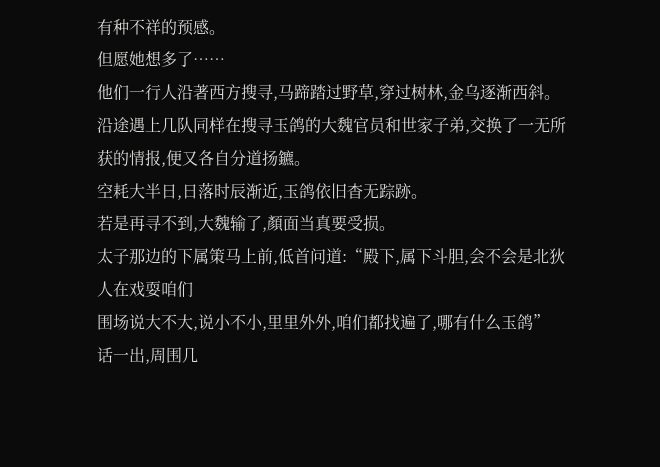有种不祥的预感。
但愿她想多了……
他们一行人沿著西方搜寻,马蹄踏过野草,穿过树林,金乌逐渐西斜。
沿途遇上几队同样在搜寻玉鸽的大魏官员和世家子弟,交换了一无所获的情报,便又各自分道扬鑣。
空耗大半日,日落时辰渐近,玉鸽依旧杳无踪跡。
若是再寻不到,大魏输了,顏面当真要受损。
太子那边的下属策马上前,低首问道:“殿下,属下斗胆,会不会是北狄人在戏耍咱们
围场说大不大,说小不小,里里外外,咱们都找遍了,哪有什么玉鸽”
话一出,周围几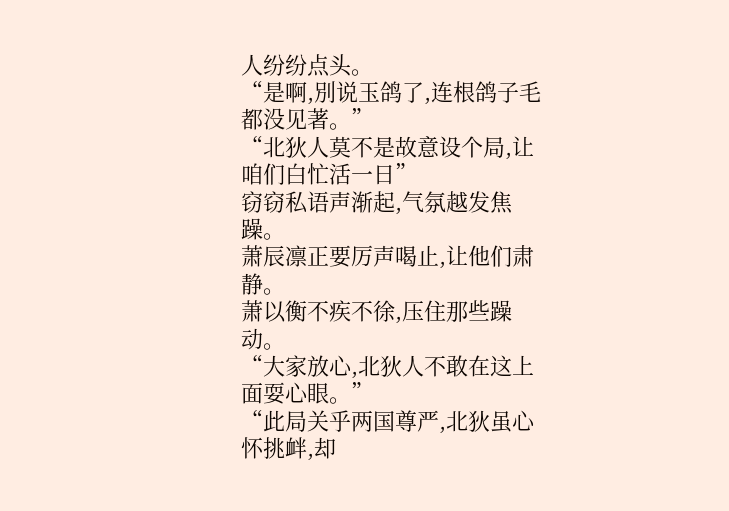人纷纷点头。
“是啊,別说玉鸽了,连根鸽子毛都没见著。”
“北狄人莫不是故意设个局,让咱们白忙活一日”
窃窃私语声渐起,气氛越发焦躁。
萧辰凛正要厉声喝止,让他们肃静。
萧以衡不疾不徐,压住那些躁动。
“大家放心,北狄人不敢在这上面耍心眼。”
“此局关乎两国尊严,北狄虽心怀挑衅,却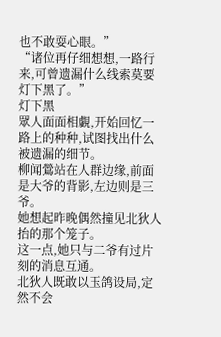也不敢耍心眼。”
“诸位再仔细想想,一路行来,可曾遗漏什么线索莫要灯下黑了。”
灯下黑
眾人面面相覷,开始回忆一路上的种种,试图找出什么被遗漏的细节。
柳闻鶯站在人群边缘,前面是大爷的背影,左边则是三爷。
她想起昨晚偶然撞见北狄人抬的那个笼子。
这一点,她只与二爷有过片刻的消息互通。
北狄人既敢以玉鸽设局,定然不会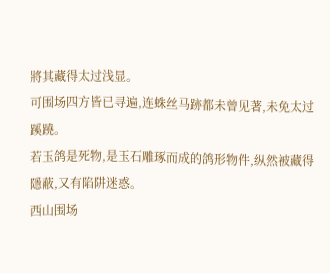將其藏得太过浅显。
可围场四方皆已寻遍,连蛛丝马跡都未曾见著,未免太过蹊蹺。
若玉鸽是死物,是玉石雕琢而成的鸽形物件,纵然被藏得隱蔽,又有陷阱迷惑。
西山围场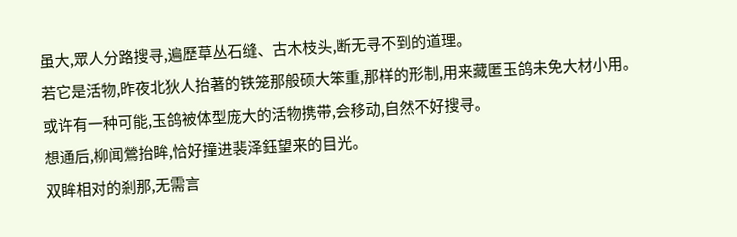虽大,眾人分路搜寻,遍歷草丛石缝、古木枝头,断无寻不到的道理。
若它是活物,昨夜北狄人抬著的铁笼那般硕大笨重,那样的形制,用来藏匿玉鸽未免大材小用。
或许有一种可能,玉鸽被体型庞大的活物携带,会移动,自然不好搜寻。
想通后,柳闻鶯抬眸,恰好撞进裴泽鈺望来的目光。
双眸相对的剎那,无需言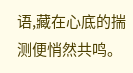语,藏在心底的揣测便悄然共鸣。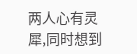两人心有灵犀,同时想到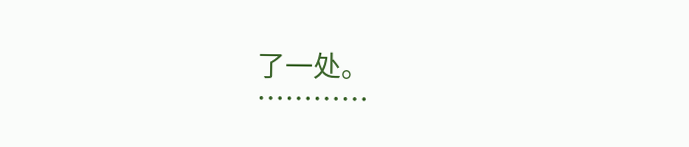了一处。
…………